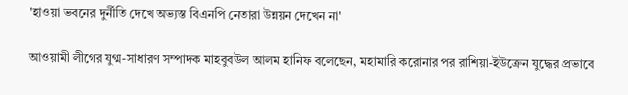'হাওয়া ভবনের দুর্নীতি দেখে অভ্যস্ত বিএনপি নেতারা উন্নয়ন দেখেন না'

আওয়ামী লীগের যুগ্ম-সাধারণ সম্পাদক মাহবুবউল আলম হানিফ বলেছেন, মহামারি করোনার পর রাশিয়া-ইউক্রেন যুদ্ধের প্রভাবে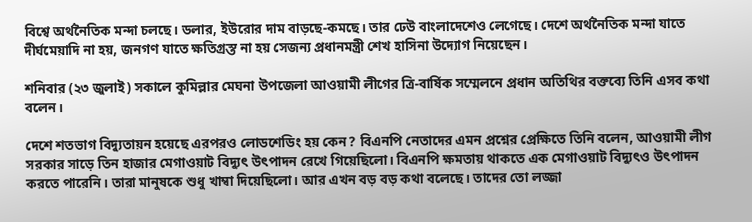বিশ্বে অর্থনৈতিক মন্দা চলছে। ডলার, ইউরোর দাম বাড়ছে-কমছে। তার ঢেউ বাংলাদেশেও লেগেছে। দেশে অর্থনৈতিক মন্দা যাতে দীর্ঘমেয়াদি না হয়, জনগণ যাতে ক্ষতিগ্রস্ত না হয় সেজন্য প্রধানমন্ত্রী শেখ হাসিনা উদ্যোগ নিয়েছেন।

শনিবার (২৩ জুলাই) সকালে কুমিল্লার মেঘনা উপজেলা আওয়ামী লীগের ত্রি-বার্ষিক সম্মেলনে প্রধান অতিথির বক্তব্যে তিনি এসব কথা বলেন।

দেশে শতভাগ বিদ্যুতায়ন হয়েছে এরপরও লোডশেডিং হয় কেন? বিএনপি নেতাদের এমন প্রশ্নের প্রেক্ষিতে তিনি বলেন, আওয়ামী লীগ সরকার সাড়ে তিন হাজার মেগাওয়াট বিদ্যুৎ উৎপাদন রেখে গিয়েছিলো। বিএনপি ক্ষমতায় থাকতে এক মেগাওয়াট বিদ্যুৎও উৎপাদন করতে পারেনি। তারা মানুষকে শুধু খাম্বা দিয়েছিলো। আর এখন বড় বড় কথা বলেছে। তাদের তো লজ্জা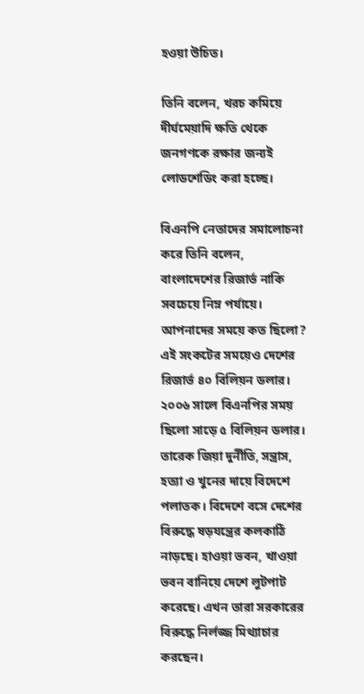হওয়া উচিত।

তিনি বলেন, খরচ কমিয়ে দীর্ঘমেয়াদি ক্ষতি থেকে জনগণকে রক্ষার জন্যই লোডশেডিং করা হচ্ছে।

বিএনপি নেতাদের সমালোচনা করে তিনি বলেন, বাংলাদেশের রিজার্ভ নাকি সবচেয়ে নিম্ন পর্যায়ে। আপনাদের সময়ে কত ছিলো? এই সংকটের সময়েও দেশের রিজার্ভ ৪০ বিলিয়ন ডলার। ২০০৬ সালে বিএনপির সময় ছিলো সাড়ে ৫ বিলিয়ন ডলার। তারেক জিয়া দুর্নীতি, সন্ত্রাস, হত্যা ও খুনের দায়ে বিদেশে পলাতক। বিদেশে বসে দেশের বিরুদ্ধে ষড়যন্ত্রের কলকাঠি নাড়ছে। হাওয়া ভবন, খাওয়া ভবন বানিয়ে দেশে লুটপাট করেছে। এখন তারা সরকারের বিরুদ্ধে নির্লজ্জ মিথ্যাচার করছেন।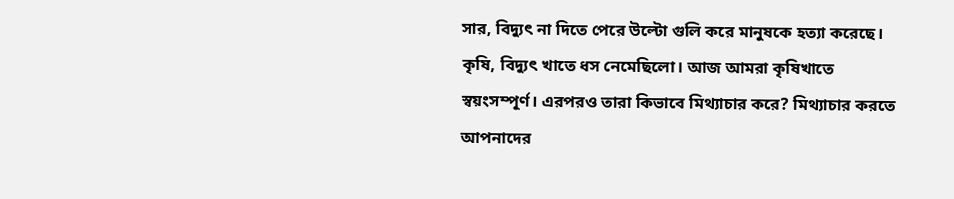সার, বিদ্যুৎ না দিতে পেরে উল্টো গুলি করে মানুষকে হত্যা করেছে। কৃষি, বিদ্যুৎ খাতে ধস নেমেছিলো। আজ আমরা কৃষিখাতে স্বয়ংসম্পূর্ণ। এরপরও তারা কিভাবে মিথ্যাচার করে? মিথ্যাচার করতে আপনাদের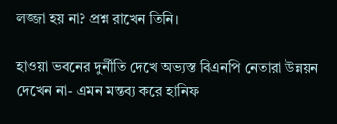লজ্জা হয় না? প্রশ্ন রাখেন তিনি।

হাওয়া ভবনের দুর্নীতি দেখে অভ্যস্ত বিএনপি নেতারা উন্নয়ন দেখেন না- এমন মন্তব্য করে হানিফ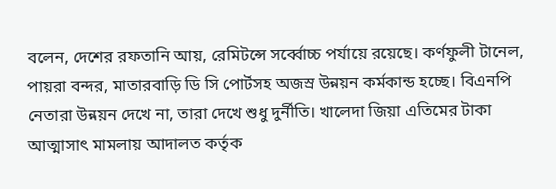বলেন, দেশের রফতানি আয়, রেমিটন্সে সর্ব্বোচ্চ পর্যায়ে রয়েছে। কর্ণফুলী টানেল, পায়রা বন্দর, মাতারবাড়ি ডি সি পোর্টসহ অজস্র উন্নয়ন কর্মকান্ড হচ্ছে। বিএনপি নেতারা উন্নয়ন দেখে না, তারা দেখে শুধু দুর্নীতি। খালেদা জিয়া এতিমের টাকা আত্মাসাৎ মামলায় আদালত কর্তৃক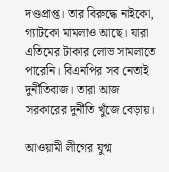দণ্ডপ্রাপ্ত। তার বিরুদ্ধে নাইকো, গ্যাটকো মামলাও আছে। যারা এতিমের টাকার লোভ সামলাতে পারেনি। বিএনপির সব নেতাই দুর্নীতিবাজ। তারা আজ সরকারের দুর্নীতি খুঁজে বেড়ায়।

আওয়ামী লীগের যুগ্ম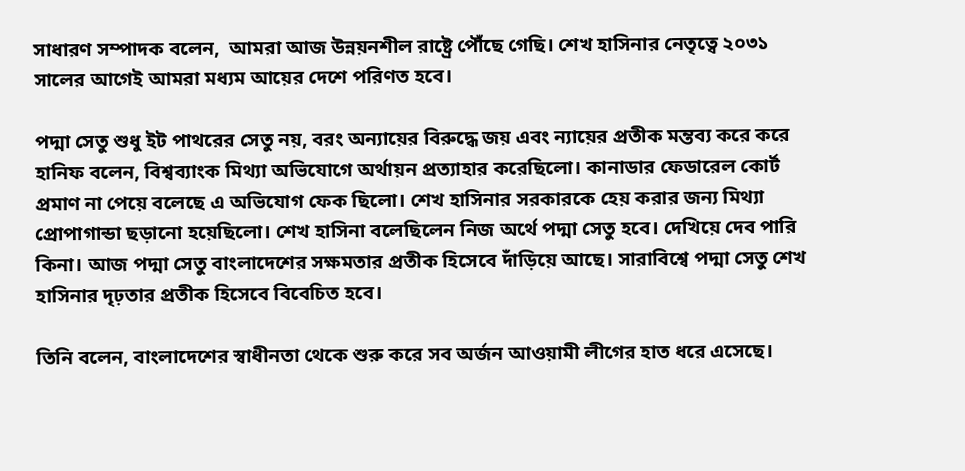সাধারণ সম্পাদক বলেন,  আমরা আজ উন্নয়নশীল রাষ্ট্রে পৌঁছে গেছি। শেখ হাসিনার নেতৃত্বে ২০৩১ সালের আগেই আমরা মধ্যম আয়ের দেশে পরিণত হবে।

পদ্মা সেতু শুধু ইট পাথরের সেতু নয়, বরং অন্যায়ের বিরুদ্ধে জয় এবং ন্যায়ের প্রতীক মন্তব্য করে করে হানিফ বলেন, বিশ্বব্যাংক মিথ্যা অভিযোগে অর্থায়ন প্রত্যাহার করেছিলো। কানাডার ফেডারেল কোর্ট প্রমাণ না পেয়ে বলেছে এ অভিযোগ ফেক ছিলো। শেখ হাসিনার সরকারকে হেয় করার জন্য মিথ্যা প্রোপাগান্ডা ছড়ানো হয়েছিলো। শেখ হাসিনা বলেছিলেন নিজ অর্থে পদ্মা সেতু হবে। দেখিয়ে দেব পারি কিনা। আজ পদ্মা সেতু বাংলাদেশের সক্ষমতার প্রতীক হিসেবে দাঁড়িয়ে আছে। সারাবিশ্বে পদ্মা সেতু শেখ হাসিনার দৃঢ়তার প্রতীক হিসেবে বিবেচিত হবে।

তিনি বলেন, বাংলাদেশের স্বাধীনতা থেকে শুরু করে সব অর্জন আওয়ামী লীগের হাত ধরে এসেছে।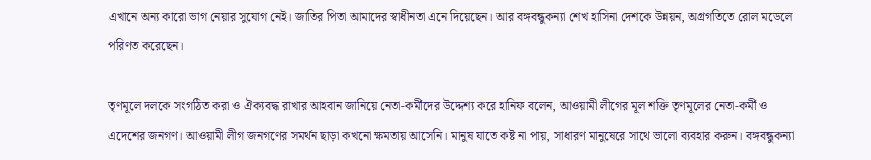এখানে অন্য কারো ভাগ নেয়ার সুযোগ নেই। জাতির পিতা আমাদের স্বাধীনতা এনে দিয়েছেন। আর বঙ্গবন্ধুকন্যা শেখ হাসিনা দেশকে উন্নয়ন, অগ্রগতিতে রোল মডেলে পরিণত করেছেন।

তৃণমূলে দলকে সংগঠিত করা ও ঐক্যবদ্ধ রাখার আহবান জানিয়ে নেতা-কর্মীদের উদ্দেশ্য করে হানিফ বলেন, আওয়ামী লীগের মূল শক্তি তৃণমূলের নেতা-কর্মী ও এদেশের জনগণ। আওয়ামী লীগ জনগণের সমর্থন ছাড়া কখনো ক্ষমতায় আসেনি। মানুষ যাতে কষ্ট না পায়, সাধারণ মানুষেরে সাথে ভালো ব্যবহার করুন। বঙ্গবন্ধুকন্যা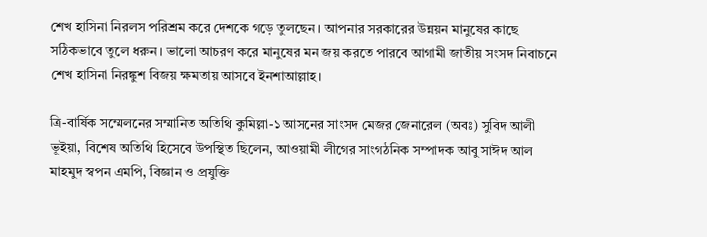শেখ হাসিনা নিরলস পরিশ্রম করে দেশকে গড়ে তুলছেন। আপনার সরকারের উন্নয়ন মানুষের কাছে সঠিকভাবে তুলে ধরুন। ভালো আচরণ করে মানুষের মন জয় করতে পারবে আগামী জাতীয় সংসদ নিবাচনে শেখ হাসিনা নিরঙ্কুশ বিজয় ক্ষমতায় আসবে ইনশাআল্লাহ।

ত্রি-বার্ষিক সম্মেলনের সম্মানিত অতিথি কুমিল্লা-১ আসনের সাংসদ মেজর জেনারেল (অবঃ) সুবিদ আলী ভূইয়া, বিশেষ অতিথি হিসেবে উপস্থিত ছিলেন, আওয়ামী লীগের সাংগঠনিক সম্পাদক আবু সাঈদ আল মাহমুদ স্বপন এমপি, বিজ্ঞান ও প্রযুক্তি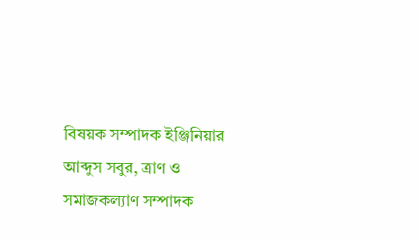বিষয়ক সম্পাদক ইঞ্জিনিয়ার আব্দুস সবুর, ত্রাণ ও সমাজকল্যাণ সম্পাদক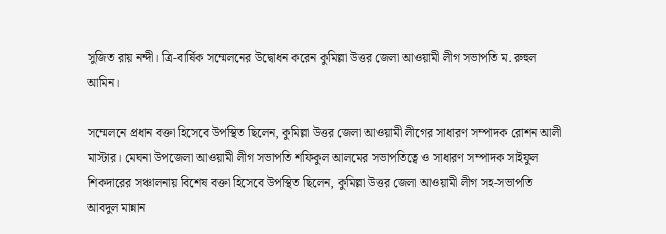সুজিত রায় নন্দী। ত্রি-বার্ষিক সম্মেলনের উদ্বোধন করেন কুমিল্লা উত্তর জেলা আওয়ামী লীগ সভাপতি ম. রুহুল আমিন।

সম্মেলনে প্রধান বক্তা হিসেবে উপস্থিত ছিলেন, কুমিল্লা উত্তর জেলা আওয়ামী লীগের সাধারণ সম্পাদক রোশন আলী মাস্টার। মেঘনা উপজেলা আওয়ামী লীগ সভাপতি শফিকুল আলমের সভাপতিত্বে ও সাধারণ সম্পাদক সাইফুল শিকদারের সঞ্চালনায় বিশেষ বক্তা হিসেবে উপস্থিত ছিলেন, কুমিল্লা উত্তর জেলা আওয়ামী লীগ সহ-সভাপতি আবদুল মান্নান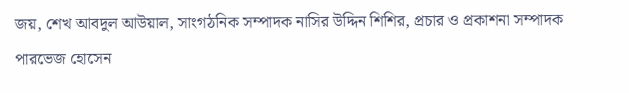জয়, শেখ আবদুল আউয়াল, সাংগঠনিক সম্পাদক নাসির উদ্দিন শিশির, প্রচার ও প্রকাশনা সম্পাদক পারভেজ হোসেন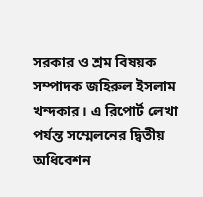সরকার ও শ্রম বিষয়ক সম্পাদক জহিরুল ইসলাম খন্দকার। এ রিপোর্ট লেখা পর্যন্ত সম্মেলনের দ্বিতীয় অধিবেশন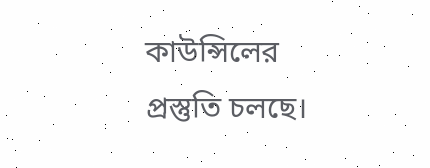কাউন্সিলের প্রস্তুতি চলছে।